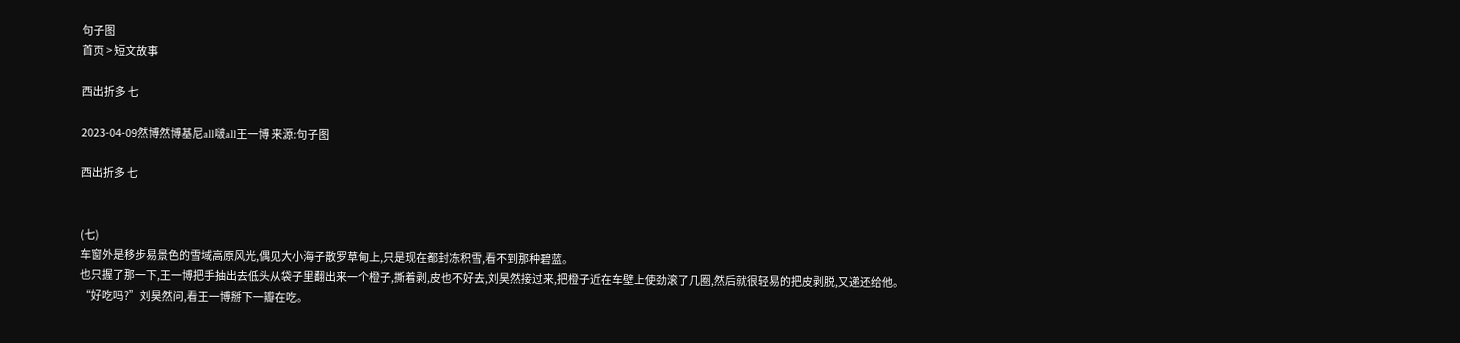句子图
首页 > 短文故事

西出折多 七

2023-04-09然博然博基尼all啵all王一博 来源:句子图

西出折多 七


(七)
车窗外是移步易景色的雪域高原风光,偶见大小海子散罗草甸上,只是现在都封冻积雪,看不到那种碧蓝。
也只握了那一下,王一博把手抽出去低头从袋子里翻出来一个橙子,撕着剥,皮也不好去,刘昊然接过来,把橙子近在车壁上使劲滚了几圈,然后就很轻易的把皮剥脱,又递还给他。
“好吃吗?”刘昊然问,看王一博掰下一瓣在吃。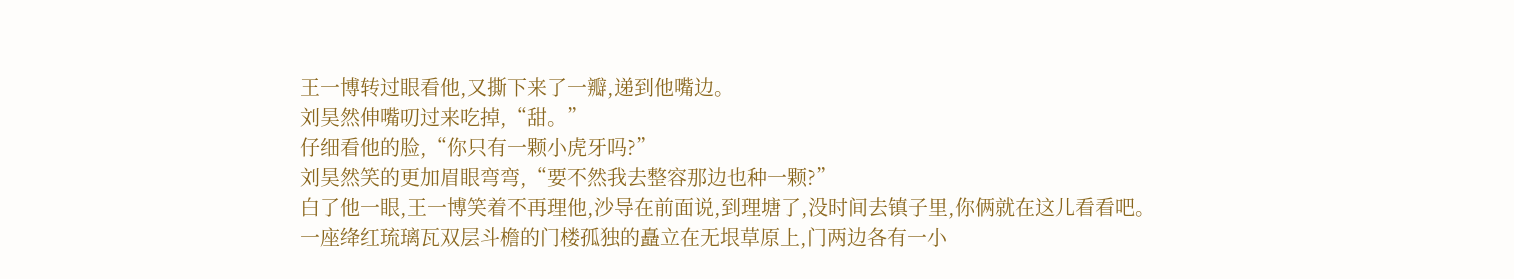王一博转过眼看他,又撕下来了一瓣,递到他嘴边。
刘昊然伸嘴叨过来吃掉,“甜。”
仔细看他的脸,“你只有一颗小虎牙吗?”
刘昊然笑的更加眉眼弯弯,“要不然我去整容那边也种一颗?”
白了他一眼,王一博笑着不再理他,沙导在前面说,到理塘了,没时间去镇子里,你俩就在这儿看看吧。
一座绛红琉璃瓦双层斗檐的门楼孤独的矗立在无垠草原上,门两边各有一小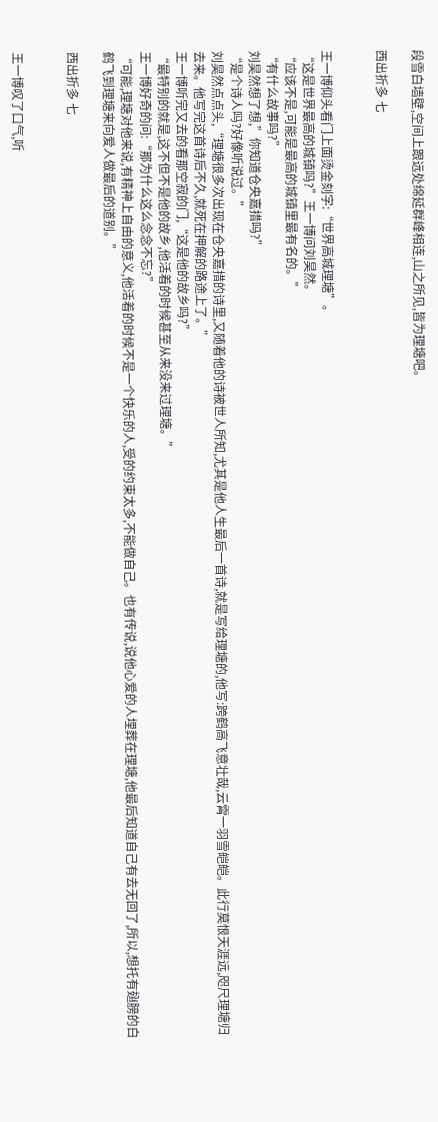段雪白墙壁,空间上跟远处绵延群峰相连,山之所见,皆为理塘吧。

西出折多 七


王一博仰头看门上面烫金刻字:“世界高城理塘”。
“这是世界最高的城镇吗?”王一博问刘昊然。
“应该不是,可能是最高的城镇里最有名的。”
“有什么故事吗?”
刘昊然想了想,”你知道仓央嘉措吗?”
“是个诗人吗?好像听说过。”
刘昊然点点头,“理塘很多次出现在仓央嘉措的诗里,又随着他的诗被世人所知,尤其是他人生最后一首诗,就是写给理塘的,他写:跨鹤高飞意壮哉,云霄一羽雪皑皑。此行莫恨天涯远,咫尺理塘归去来。他写完这首诗后不久,就死在押解的路途上了。”
王一博听完又去的看那空寂的门,“这是他的故乡吗?”
“最特别的就是,这不但不是他的故乡,他活着的时候甚至从来没来过理塘。”
王一博好奇的问:“那为什么这么念念不忘?”
“可能,理塘对他来说,有精神上自由的意义,他活着的时候不是一个快乐的人,受的约束太多,不能做自己。也有传说,说他心爱的人埋葬在理塘,他最后知道自己有去无回了,所以,想托有翅膀的白鹤飞到理塘来向爱人做最后的道别。”

西出折多 七


王一博叹了口气,听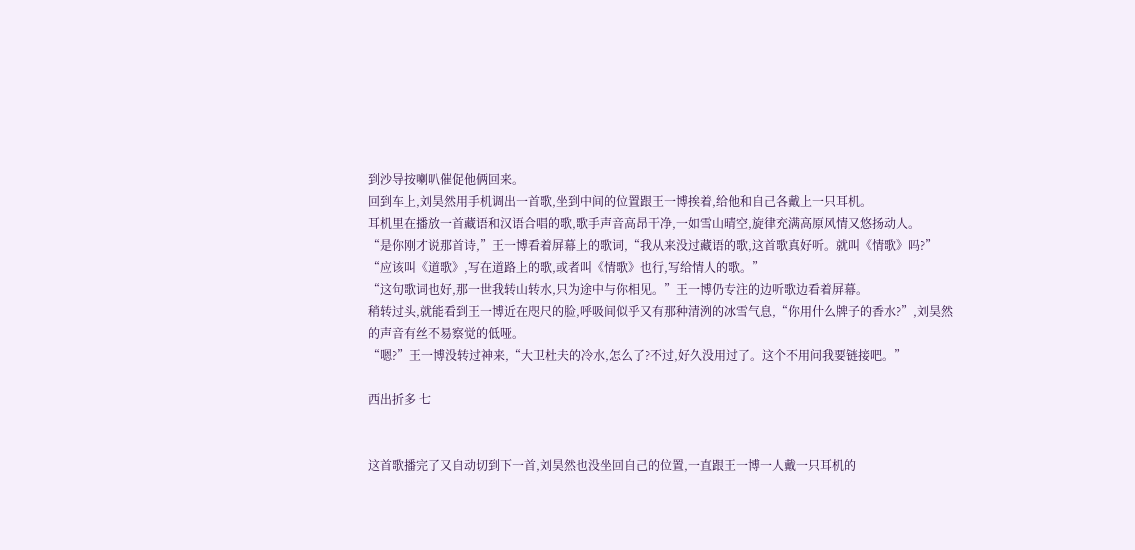到沙导按喇叭催促他俩回来。
回到车上,刘昊然用手机调出一首歌,坐到中间的位置跟王一博挨着,给他和自己各戴上一只耳机。
耳机里在播放一首藏语和汉语合唱的歌,歌手声音高昂干净,一如雪山晴空,旋律充满高原风情又悠扬动人。
“是你刚才说那首诗,”王一博看着屏幕上的歌词,“我从来没过藏语的歌,这首歌真好听。就叫《情歌》吗?”
“应该叫《道歌》,写在道路上的歌,或者叫《情歌》也行,写给情人的歌。”
“这句歌词也好,那一世我转山转水,只为途中与你相见。”王一博仍专注的边听歌边看着屏幕。
稍转过头,就能看到王一博近在咫尺的脸,呼吸间似乎又有那种清洌的冰雪气息,“你用什么牌子的香水?”,刘昊然的声音有丝不易察觉的低哑。
“嗯?”王一博没转过神来,“大卫杜夫的冷水,怎么了?不过,好久没用过了。这个不用问我要链接吧。”

西出折多 七


这首歌播完了又自动切到下一首,刘昊然也没坐回自己的位置,一直跟王一博一人戴一只耳机的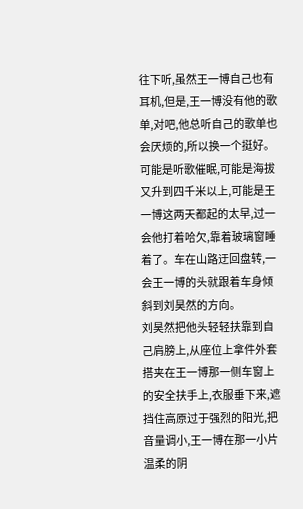往下听,虽然王一博自己也有耳机,但是,王一博没有他的歌单,对吧,他总听自己的歌单也会厌烦的,所以换一个挺好。
可能是听歌催眠,可能是海拔又升到四千米以上,可能是王一博这两天都起的太早,过一会他打着哈欠,靠着玻璃窗睡着了。车在山路迂回盘转,一会王一博的头就跟着车身倾斜到刘昊然的方向。
刘昊然把他头轻轻扶靠到自己肩膀上,从座位上拿件外套搭夹在王一博那一侧车窗上的安全扶手上,衣服垂下来,遮挡住高原过于强烈的阳光,把音量调小,王一博在那一小片温柔的阴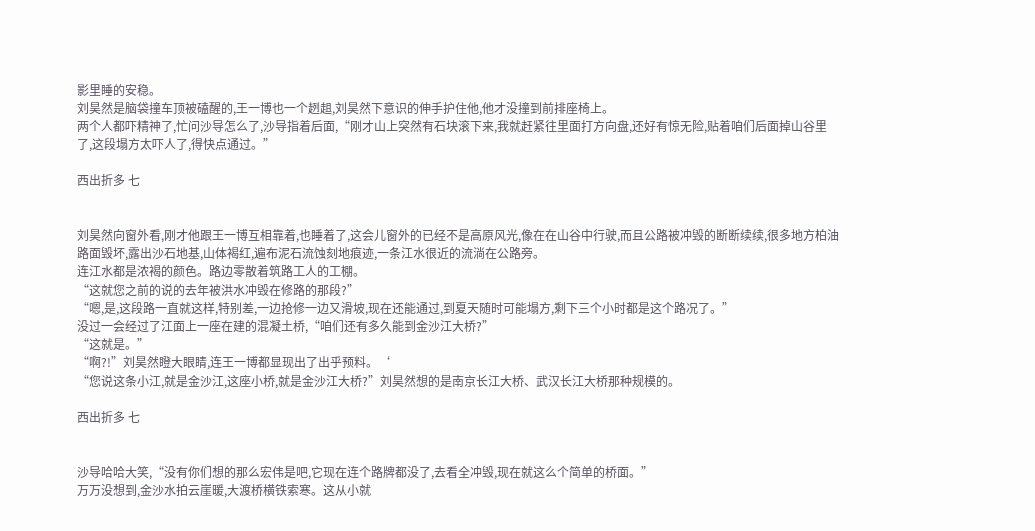影里睡的安稳。
刘昊然是脑袋撞车顶被磕醒的,王一博也一个趔趄,刘昊然下意识的伸手护住他,他才没撞到前排座椅上。
两个人都吓精神了,忙问沙导怎么了,沙导指着后面,“刚才山上突然有石块滚下来,我就赶紧往里面打方向盘,还好有惊无险,贴着咱们后面掉山谷里了,这段塌方太吓人了,得快点通过。”

西出折多 七


刘昊然向窗外看,刚才他跟王一博互相靠着,也睡着了,这会儿窗外的已经不是高原风光,像在在山谷中行驶,而且公路被冲毁的断断续续,很多地方柏油路面毁坏,露出沙石地基,山体褐红,遍布泥石流蚀刻地痕迹,一条江水很近的流淌在公路旁。
连江水都是浓褐的颜色。路边零散着筑路工人的工棚。
“这就您之前的说的去年被洪水冲毁在修路的那段?”
“嗯,是,这段路一直就这样,特别差,一边抢修一边又滑坡,现在还能通过,到夏天随时可能塌方,剩下三个小时都是这个路况了。”
没过一会经过了江面上一座在建的混凝土桥,“咱们还有多久能到金沙江大桥?”
“这就是。”
“啊?!”刘昊然瞪大眼睛,连王一博都显现出了出乎预料。‘
“您说这条小江,就是金沙江,这座小桥,就是金沙江大桥?”刘昊然想的是南京长江大桥、武汉长江大桥那种规模的。

西出折多 七


沙导哈哈大笑,“没有你们想的那么宏伟是吧,它现在连个路牌都没了,去看全冲毁,现在就这么个简单的桥面。”
万万没想到,金沙水拍云崖暖,大渡桥横铁索寒。这从小就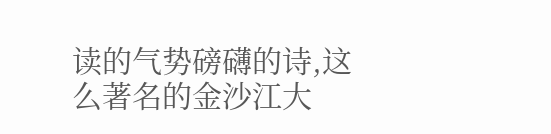读的气势磅礴的诗,这么著名的金沙江大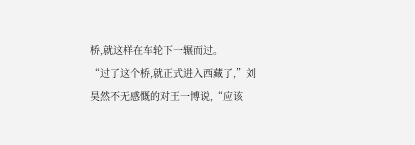桥,就这样在车轮下一辗而过。
“过了这个桥,就正式进入西藏了,”刘昊然不无感慨的对王一博说,“应该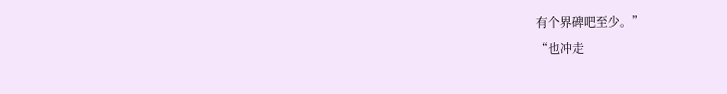有个界碑吧至少。”
“也冲走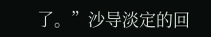了。”沙导淡定的回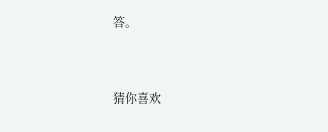答。


猜你喜欢